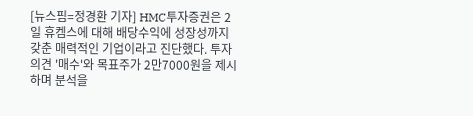[뉴스핌=정경환 기자] HMC투자증권은 2일 휴켐스에 대해 배당수익에 성장성까지 갖춘 매력적인 기업이라고 진단했다. 투자의견 '매수'와 목표주가 2만7000원을 제시하며 분석을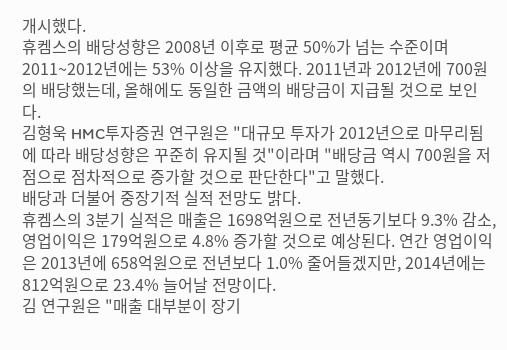개시했다.
휴켐스의 배당성향은 2008년 이후로 평균 50%가 넘는 수준이며 2011~2012년에는 53% 이상을 유지했다. 2011년과 2012년에 700원의 배당했는데, 올해에도 동일한 금액의 배당금이 지급될 것으로 보인다.
김형욱 HMC투자증권 연구원은 "대규모 투자가 2012년으로 마무리됨에 따라 배당성향은 꾸준히 유지될 것"이라며 "배당금 역시 700원을 저점으로 점차적으로 증가할 것으로 판단한다"고 말했다.
배당과 더불어 중장기적 실적 전망도 밝다.
휴켐스의 3분기 실적은 매출은 1698억원으로 전년동기보다 9.3% 감소, 영업이익은 179억원으로 4.8% 증가할 것으로 예상된다. 연간 영업이익은 2013년에 658억원으로 전년보다 1.0% 줄어들겠지만, 2014년에는 812억원으로 23.4% 늘어날 전망이다.
김 연구원은 "매출 대부분이 장기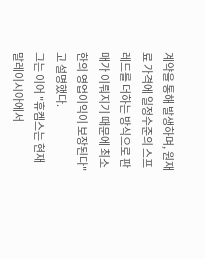계약을 통해 발생하며, 원재료 가격에 일정수준의 스프레드를 더하는 방식으로 판매가 이뤄지기 때문에 최소한의 영업이익이 보장된다"고 설명했다.
그는 이어 "휴켐스는 현재 말레이시아에서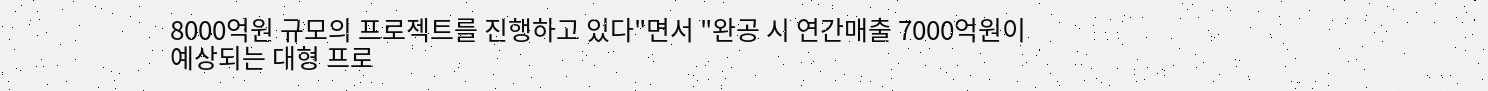8000억원 규모의 프로젝트를 진행하고 있다"면서 "완공 시 연간매출 7000억원이 예상되는 대형 프로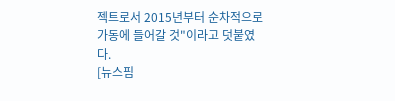젝트로서 2015년부터 순차적으로 가동에 들어갈 것"이라고 덧붙였다.
[뉴스핌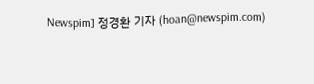Newspim] 정경환 기자 (hoan@newspim.com)